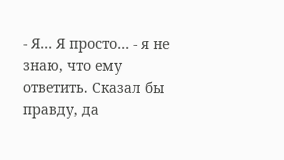- Я… Я просто… - я не знаю, что ему ответить. Сказал бы правду, да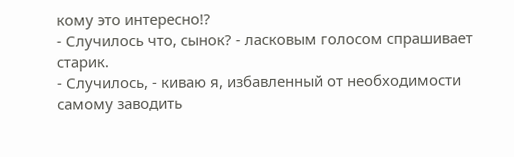кому это интересно!?
- Случилось что, сынок? - ласковым голосом спрашивает старик.
- Случилось, - киваю я, избавленный от необходимости самому заводить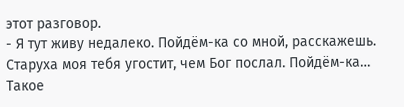этот разговор.
- Я тут живу недалеко. Пойдём-ка со мной, расскажешь. Старуха моя тебя угостит, чем Бог послал. Пойдём-ка…
Такое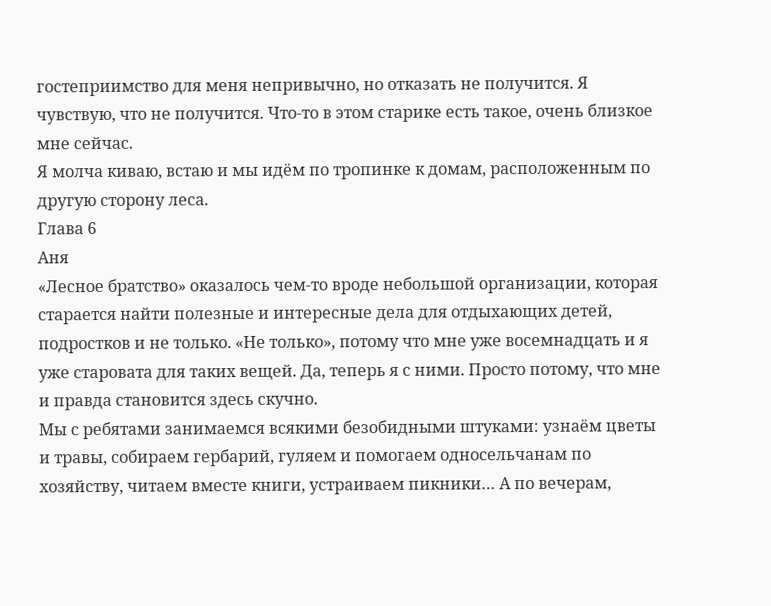гостеприимство для меня непривычно, но отказать не получится. Я чувствую, что не получится. Что-то в этом старике есть такое, очень близкое мне сейчас.
Я молча киваю, встаю и мы идём по тропинке к домам, расположенным по другую сторону леса.
Глава 6
Аня
«Лесное братство» оказалось чем-то вроде небольшой организации, которая старается найти полезные и интересные дела для отдыхающих детей, подростков и не только. «Не только», потому что мне уже восемнадцать и я уже старовата для таких вещей. Да, теперь я с ними. Просто потому, что мне и правда становится здесь скучно.
Мы с ребятами занимаемся всякими безобидными штуками: узнаём цветы и травы, собираем гербарий, гуляем и помогаем односельчанам по хозяйству, читаем вместе книги, устраиваем пикники… А по вечерам,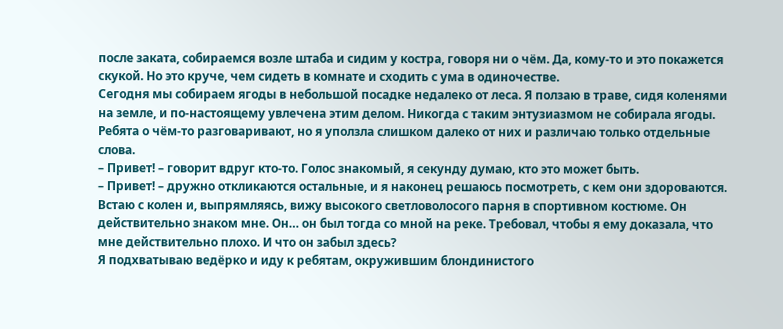после заката, собираемся возле штаба и сидим у костра, говоря ни о чём. Да, кому-то и это покажется скукой. Но это круче, чем сидеть в комнате и сходить с ума в одиночестве.
Сегодня мы собираем ягоды в небольшой посадке недалеко от леса. Я ползаю в траве, сидя коленями на земле, и по-настоящему увлечена этим делом. Никогда с таким энтузиазмом не собирала ягоды. Ребята о чём-то разговаривают, но я уползла слишком далеко от них и различаю только отдельные слова.
– Привет! – говорит вдруг кто-то. Голос знакомый, я секунду думаю, кто это может быть.
– Привет! – дружно откликаются остальные, и я наконец решаюсь посмотреть, с кем они здороваются. Встаю с колен и, выпрямляясь, вижу высокого светловолосого парня в спортивном костюме. Он действительно знаком мне. Он… он был тогда со мной на реке. Требовал, чтобы я ему доказала, что мне действительно плохо. И что он забыл здесь?
Я подхватываю ведёрко и иду к ребятам, окружившим блондинистого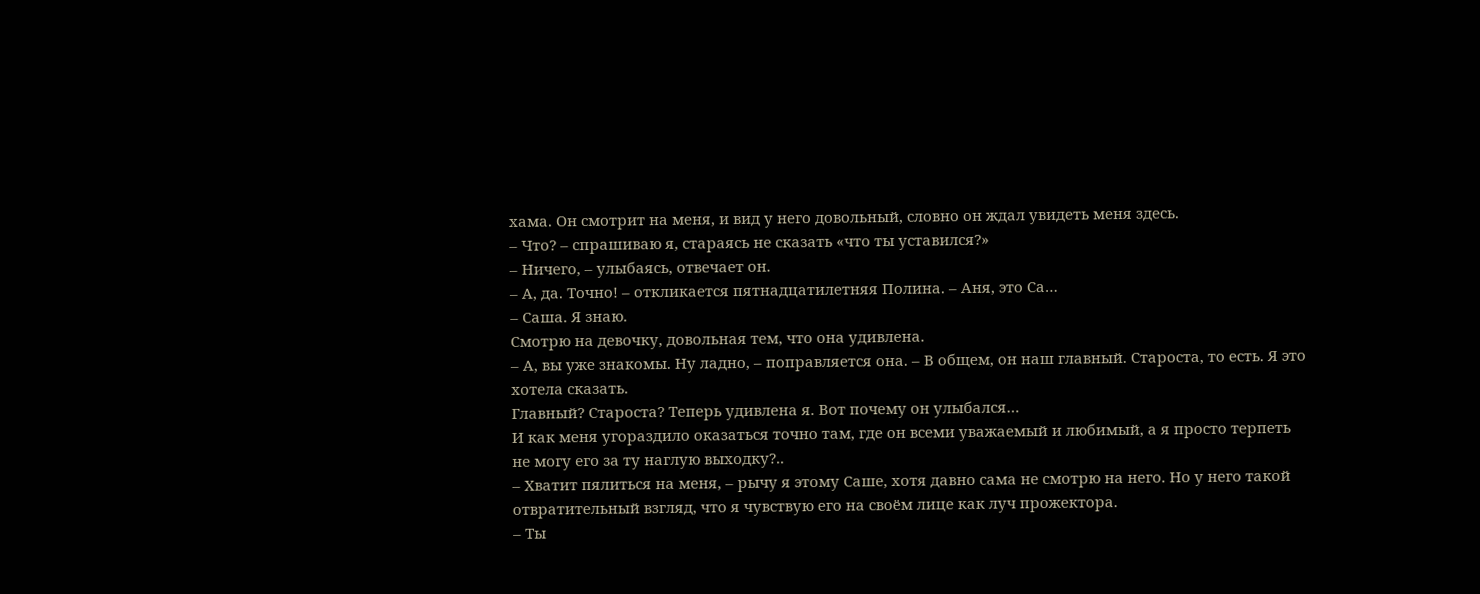хама. Он смотрит на меня, и вид у него довольный, словно он ждал увидеть меня здесь.
– Что? – спрашиваю я, стараясь не сказать «что ты уставился?»
– Ничего, – улыбаясь, отвечает он.
– А, да. Точно! – откликается пятнадцатилетняя Полина. – Аня, это Са…
– Саша. Я знаю.
Смотрю на девочку, довольная тем, что она удивлена.
– А, вы уже знакомы. Ну ладно, – поправляется она. – В общем, он наш главный. Староста, то есть. Я это хотела сказать.
Главный? Староста? Теперь удивлена я. Вот почему он улыбался…
И как меня угораздило оказаться точно там, где он всеми уважаемый и любимый, а я просто терпеть не могу его за ту наглую выходку?..
– Хватит пялиться на меня, – рычу я этому Саше, хотя давно сама не смотрю на него. Но у него такой отвратительный взгляд, что я чувствую его на своём лице как луч прожектора.
– Ты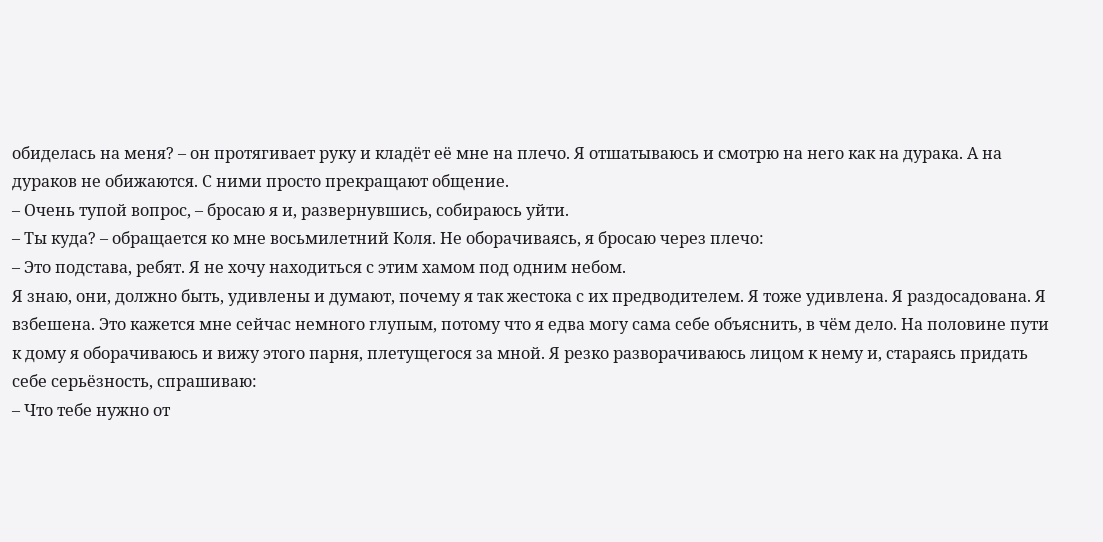обиделась на меня? – он протягивает руку и кладёт её мне на плечо. Я отшатываюсь и смотрю на него как на дурака. А на дураков не обижаются. С ними просто прекращают общение.
– Очень тупой вопрос, – бросаю я и, развернувшись, собираюсь уйти.
– Ты куда? – обращается ко мне восьмилетний Коля. Не оборачиваясь, я бросаю через плечо:
– Это подстава, ребят. Я не хочу находиться с этим хамом под одним небом.
Я знаю, они, должно быть, удивлены и думают, почему я так жестока с их предводителем. Я тоже удивлена. Я раздосадована. Я взбешена. Это кажется мне сейчас немного глупым, потому что я едва могу сама себе объяснить, в чём дело. На половине пути к дому я оборачиваюсь и вижу этого парня, плетущегося за мной. Я резко разворачиваюсь лицом к нему и, стараясь придать себе серьёзность, спрашиваю:
– Что тебе нужно от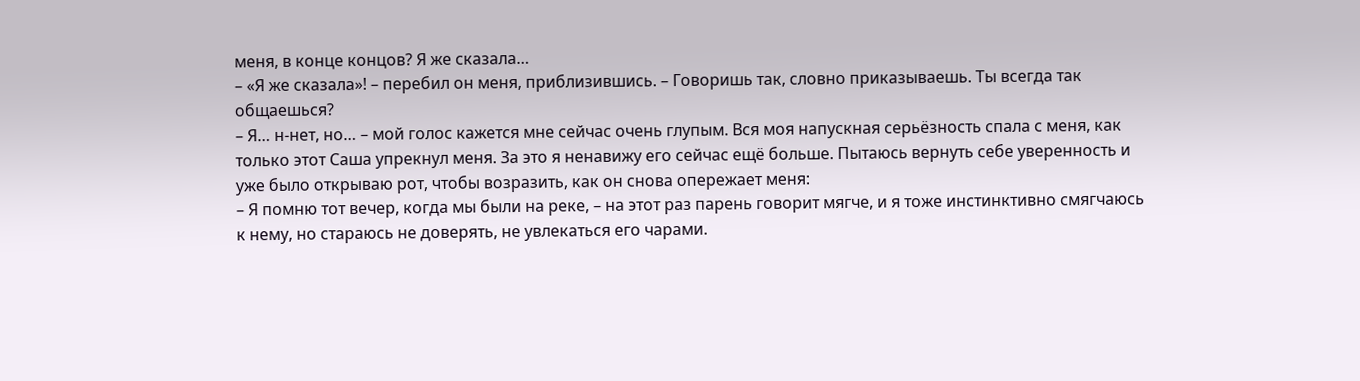меня, в конце концов? Я же сказала…
– «Я же сказала»! – перебил он меня, приблизившись. – Говоришь так, словно приказываешь. Ты всегда так общаешься?
– Я… н-нет, но… – мой голос кажется мне сейчас очень глупым. Вся моя напускная серьёзность спала с меня, как только этот Саша упрекнул меня. За это я ненавижу его сейчас ещё больше. Пытаюсь вернуть себе уверенность и уже было открываю рот, чтобы возразить, как он снова опережает меня:
– Я помню тот вечер, когда мы были на реке, – на этот раз парень говорит мягче, и я тоже инстинктивно смягчаюсь к нему, но стараюсь не доверять, не увлекаться его чарами.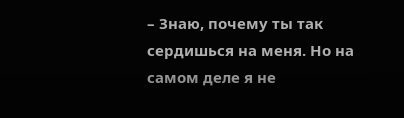– Знаю, почему ты так сердишься на меня. Но на самом деле я не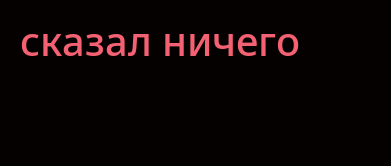сказал ничего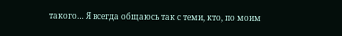такого… Я всегда общаюсь так с теми, кто, по моим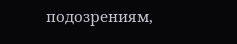подозрениям,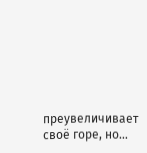преувеличивает своё горе, но…